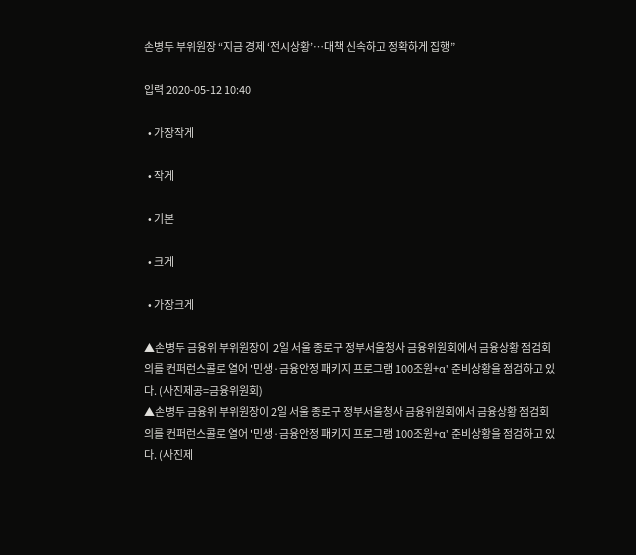손병두 부위원장 “지금 경제 ‘전시상황’…대책 신속하고 정확하게 집행”

입력 2020-05-12 10:40

  • 가장작게

  • 작게

  • 기본

  • 크게

  • 가장크게

▲손병두 금융위 부위원장이  2일 서울 종로구 정부서울청사 금융위원회에서 금융상황 점검회의를 컨퍼런스콜로 열어 '민생·금융안정 패키지 프로그램 100조원+α' 준비상황을 점검하고 있다. (사진제공=금융위원회)
▲손병두 금융위 부위원장이 2일 서울 종로구 정부서울청사 금융위원회에서 금융상황 점검회의를 컨퍼런스콜로 열어 '민생·금융안정 패키지 프로그램 100조원+α' 준비상황을 점검하고 있다. (사진제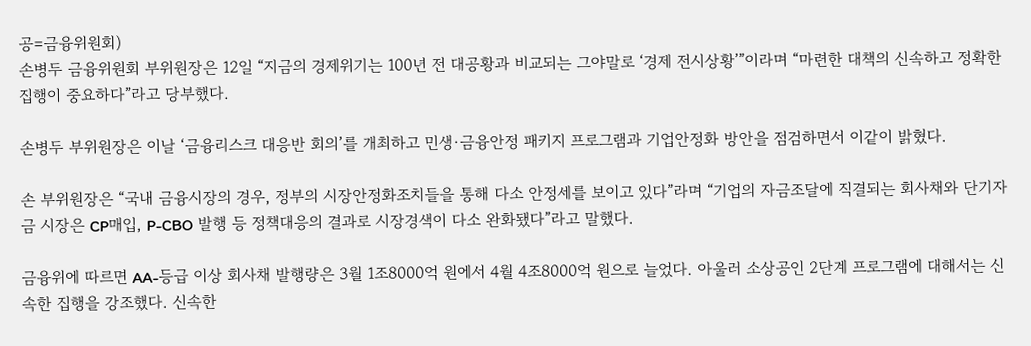공=금융위원회)
손병두 금융위원회 부위원장은 12일 “지금의 경제위기는 100년 전 대공황과 비교되는 그야말로 ‘경제 전시상황’”이라며 “마련한 대책의 신속하고 정확한 집행이 중요하다”라고 당부했다.

손병두 부위원장은 이날 ‘금융리스크 대응반 회의’를 개최하고 민생·금융안정 패키지 프로그램과 기업안정화 방안을 점검하면서 이같이 밝혔다.

손 부위원장은 “국내 금융시장의 경우, 정부의 시장안정화조치들을 통해 다소 안정세를 보이고 있다”라며 “기업의 자금조달에 직결되는 회사채와 단기자금 시장은 CP매입, P-CBO 발행 등 정책대응의 결과로 시장경색이 다소 완화됐다”라고 말했다.

금융위에 따르면 AA-등급 이상 회사채 발행량은 3월 1조8000억 원에서 4월 4조8000억 원으로 늘었다. 아울러 소상공인 2단계 프로그램에 대해서는 신속한 집행을 강조했다. 신속한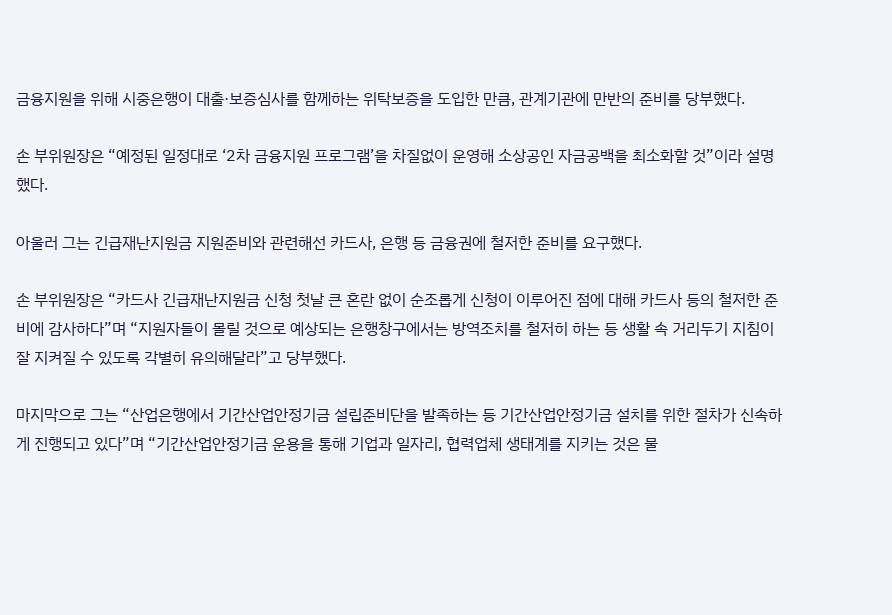금융지원을 위해 시중은행이 대출·보증심사를 함께하는 위탁보증을 도입한 만큼, 관계기관에 만반의 준비를 당부했다.

손 부위원장은 “예정된 일정대로 ‘2차 금융지원 프로그램’을 차질없이 운영해 소상공인 자금공백을 최소화할 것”이라 설명했다.

아울러 그는 긴급재난지원금 지원준비와 관련해선 카드사, 은행 등 금융권에 철저한 준비를 요구했다.

손 부위원장은 “카드사 긴급재난지원금 신청 첫날 큰 혼란 없이 순조롭게 신청이 이루어진 점에 대해 카드사 등의 철저한 준비에 감사하다”며 “지원자들이 몰릴 것으로 예상되는 은행창구에서는 방역조치를 철저히 하는 등 생활 속 거리두기 지침이 잘 지켜질 수 있도록 각별히 유의해달라”고 당부했다.

마지막으로 그는 “산업은행에서 기간산업안정기금 설립준비단을 발족하는 등 기간산업안정기금 설치를 위한 절차가 신속하게 진행되고 있다”며 “기간산업안정기금 운용을 통해 기업과 일자리, 협력업체 생태계를 지키는 것은 물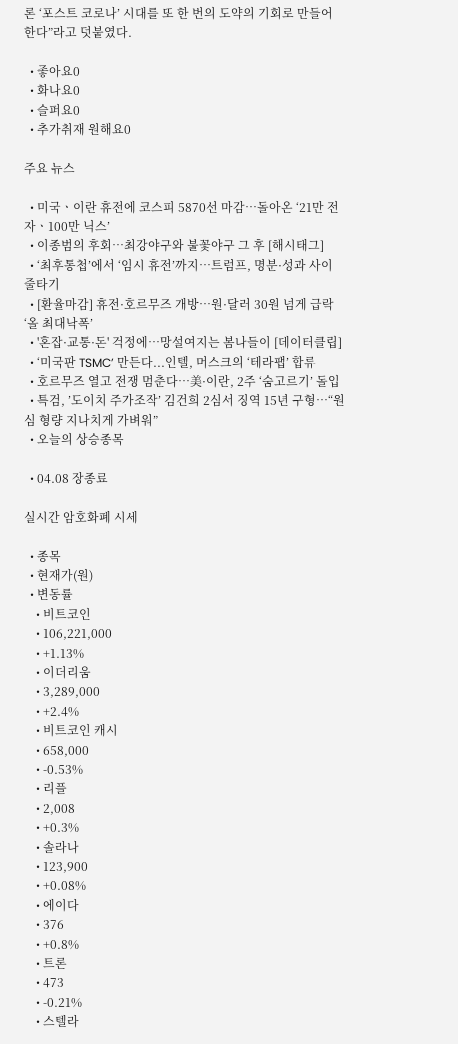론 ‘포스트 코로나’ 시대를 또 한 번의 도약의 기회로 만들어 한다”라고 덧붙였다.

  • 좋아요0
  • 화나요0
  • 슬퍼요0
  • 추가취재 원해요0

주요 뉴스

  • 미국ㆍ이란 휴전에 코스피 5870선 마감⋯돌아온 ‘21만 전자ㆍ100만 닉스’
  • 이종범의 후회…최강야구와 불꽃야구 그 후 [해시태그]
  • ‘최후통첩’에서 ‘임시 휴전’까지…트럼프, 명분·성과 사이 줄타기
  • [환율마감] 휴전·호르무즈 개방…원·달러 30원 넘게 급락 ‘올 최대낙폭’
  • '혼잡·교통·돈' 걱정에…망설여지는 봄나들이 [데이터클립]
  • ‘미국판 TSMC’ 만든다...인텔, 머스크의 ‘테라팹’ 합류
  • 호르무즈 열고 전쟁 멈춘다…美·이란, 2주 ‘숨고르기’ 돌입
  • 특검, ’도이치 주가조작’ 김건희 2심서 징역 15년 구형…“원심 형량 지나치게 가벼워”
  • 오늘의 상승종목

  • 04.08 장종료

실시간 암호화폐 시세

  • 종목
  • 현재가(원)
  • 변동률
    • 비트코인
    • 106,221,000
    • +1.13%
    • 이더리움
    • 3,289,000
    • +2.4%
    • 비트코인 캐시
    • 658,000
    • -0.53%
    • 리플
    • 2,008
    • +0.3%
    • 솔라나
    • 123,900
    • +0.08%
    • 에이다
    • 376
    • +0.8%
    • 트론
    • 473
    • -0.21%
    • 스텔라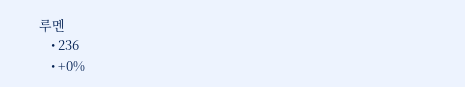루멘
    • 236
    • +0%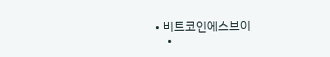• 비트코인에스브이
    •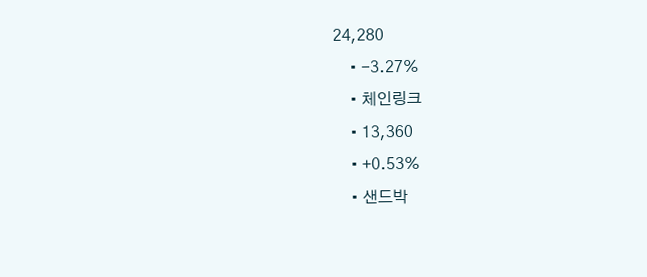24,280
    • -3.27%
    • 체인링크
    • 13,360
    • +0.53%
    • 샌드박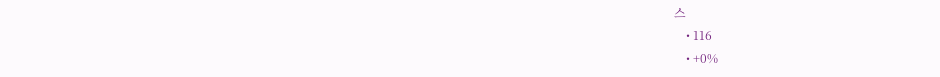스
    • 116
    • +0%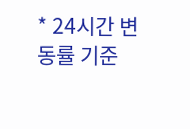* 24시간 변동률 기준